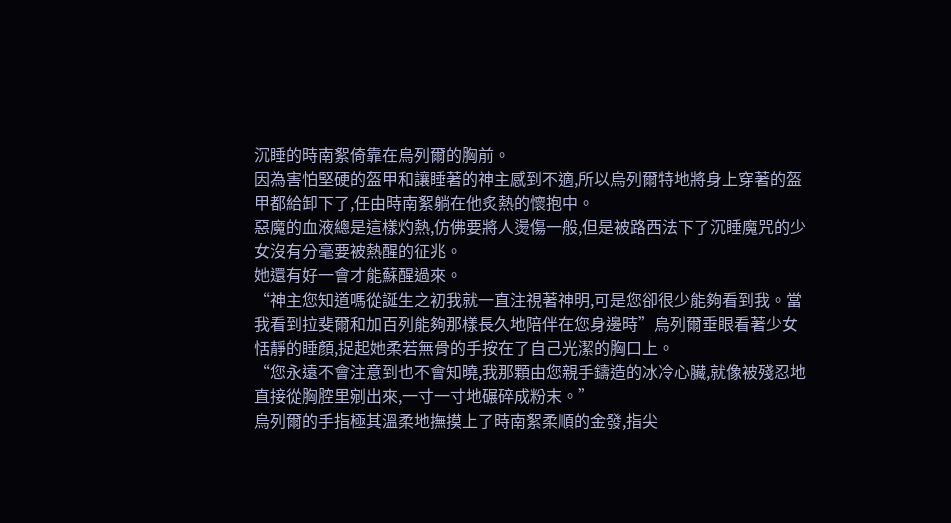沉睡的時南絮倚靠在烏列爾的胸前。
因為害怕堅硬的盔甲和讓睡著的神主感到不適,所以烏列爾特地將身上穿著的盔甲都給卸下了,任由時南絮躺在他炙熱的懷抱中。
惡魔的血液總是這樣灼熱,仿佛要將人燙傷一般,但是被路西法下了沉睡魔咒的少女沒有分毫要被熱醒的征兆。
她還有好一會才能蘇醒過來。
“神主您知道嗎從誕生之初我就一直注視著神明,可是您卻很少能夠看到我。當我看到拉斐爾和加百列能夠那樣長久地陪伴在您身邊時”烏列爾垂眼看著少女恬靜的睡顏,捉起她柔若無骨的手按在了自己光潔的胸口上。
“您永遠不會注意到也不會知曉,我那顆由您親手鑄造的冰冷心臟,就像被殘忍地直接從胸腔里剜出來,一寸一寸地碾碎成粉末。”
烏列爾的手指極其溫柔地撫摸上了時南絮柔順的金發,指尖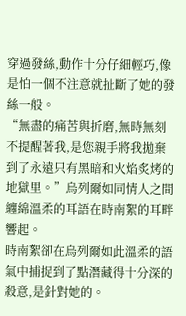穿過發絲,動作十分仔細輕巧,像是怕一個不注意就扯斷了她的發絲一般。
“無盡的痛苦與折磨,無時無刻不提醒著我,是您親手將我拋棄到了永遠只有黑暗和火焰炙烤的地獄里。”烏列爾如同情人之間纏綿溫柔的耳語在時南絮的耳畔響起。
時南絮卻在烏列爾如此溫柔的語氣中捕捉到了點潛藏得十分深的殺意,是針對她的。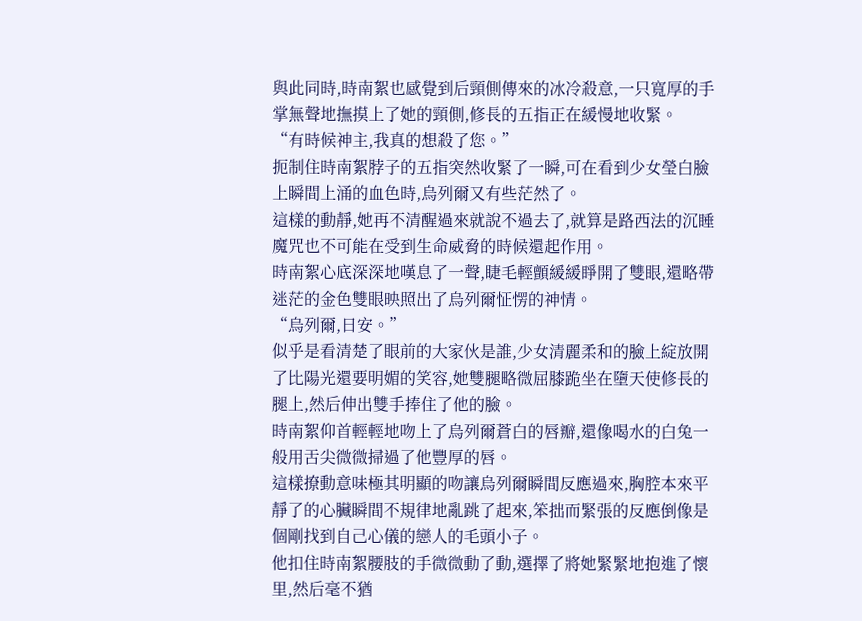與此同時,時南絮也感覺到后頸側傳來的冰冷殺意,一只寬厚的手掌無聲地撫摸上了她的頸側,修長的五指正在緩慢地收緊。
“有時候神主,我真的想殺了您。”
扼制住時南絮脖子的五指突然收緊了一瞬,可在看到少女瑩白臉上瞬間上涌的血色時,烏列爾又有些茫然了。
這樣的動靜,她再不清醒過來就說不過去了,就算是路西法的沉睡魔咒也不可能在受到生命威脅的時候還起作用。
時南絮心底深深地嘆息了一聲,睫毛輕顫緩緩睜開了雙眼,還略帶迷茫的金色雙眼映照出了烏列爾怔愣的神情。
“烏列爾,日安。”
似乎是看清楚了眼前的大家伙是誰,少女清麗柔和的臉上綻放開了比陽光還要明媚的笑容,她雙腿略微屈膝跪坐在墮天使修長的腿上,然后伸出雙手捧住了他的臉。
時南絮仰首輕輕地吻上了烏列爾蒼白的唇瓣,還像喝水的白兔一般用舌尖微微掃過了他豐厚的唇。
這樣撩動意味極其明顯的吻讓烏列爾瞬間反應過來,胸腔本來平靜了的心臟瞬間不規律地亂跳了起來,笨拙而緊張的反應倒像是個剛找到自己心儀的戀人的毛頭小子。
他扣住時南絮腰肢的手微微動了動,選擇了將她緊緊地抱進了懷里,然后毫不猶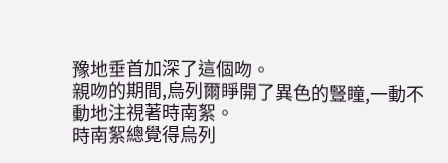豫地垂首加深了這個吻。
親吻的期間,烏列爾睜開了異色的豎瞳,一動不動地注視著時南絮。
時南絮總覺得烏列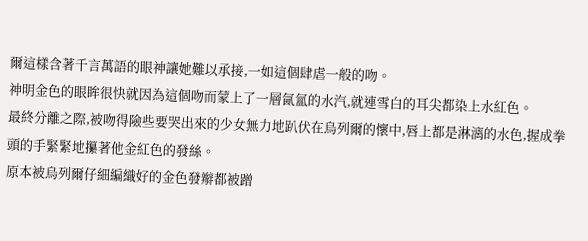爾這樣含著千言萬語的眼神讓她難以承接,一如這個肆虐一般的吻。
神明金色的眼眸很快就因為這個吻而蒙上了一層氤氳的水汽,就連雪白的耳尖都染上水紅色。
最終分離之際,被吻得險些要哭出來的少女無力地趴伏在烏列爾的懷中,唇上都是淋漓的水色,握成拳頭的手緊緊地攥著他金紅色的發絲。
原本被烏列爾仔細編織好的金色發辮都被蹭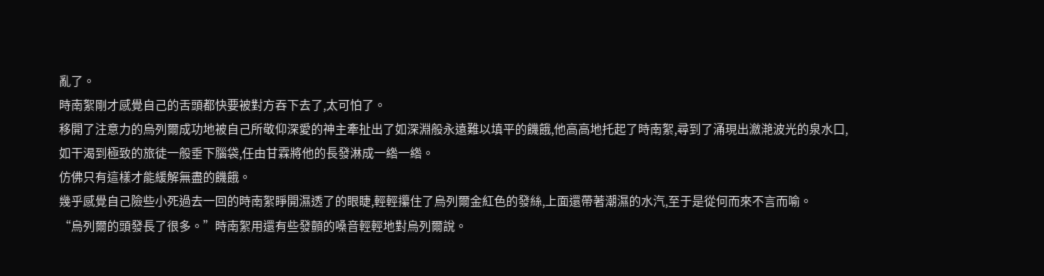亂了。
時南絮剛才感覺自己的舌頭都快要被對方吞下去了,太可怕了。
移開了注意力的烏列爾成功地被自己所敬仰深愛的神主牽扯出了如深淵般永遠難以填平的饑餓,他高高地托起了時南絮,尋到了涌現出瀲滟波光的泉水口,如干渴到極致的旅徒一般垂下腦袋,任由甘霖將他的長發淋成一綹一綹。
仿佛只有這樣才能緩解無盡的饑餓。
幾乎感覺自己險些小死過去一回的時南絮睜開濕透了的眼睫,輕輕攥住了烏列爾金紅色的發絲,上面還帶著潮濕的水汽,至于是從何而來不言而喻。
“烏列爾的頭發長了很多。”時南絮用還有些發顫的嗓音輕輕地對烏列爾說。